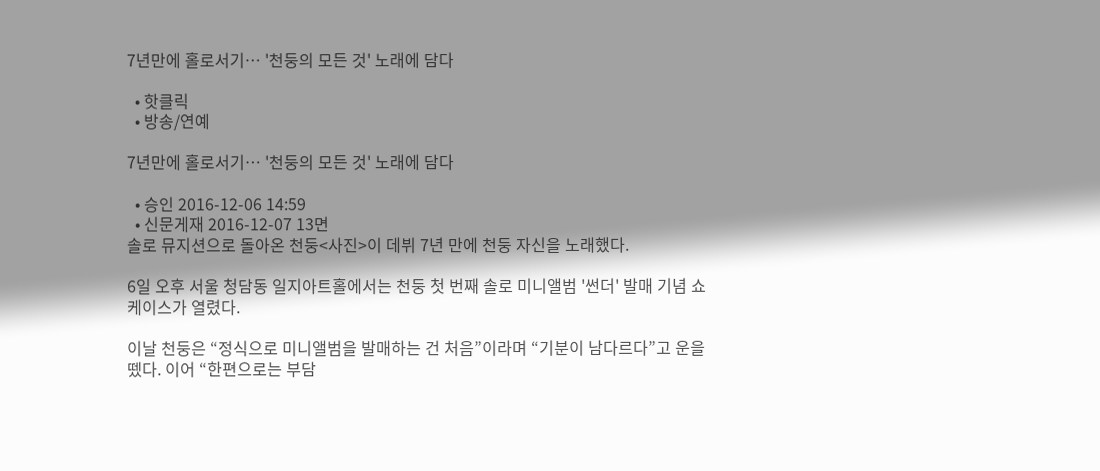7년만에 홀로서기… '천둥의 모든 것' 노래에 담다

  • 핫클릭
  • 방송/연예

7년만에 홀로서기… '천둥의 모든 것' 노래에 담다

  • 승인 2016-12-06 14:59
  • 신문게재 2016-12-07 13면
솔로 뮤지션으로 돌아온 천둥<사진>이 데뷔 7년 만에 천둥 자신을 노래했다.

6일 오후 서울 청담동 일지아트홀에서는 천둥 첫 번째 솔로 미니앨범 '썬더' 발매 기념 쇼케이스가 열렸다.

이날 천둥은 “정식으로 미니앨범을 발매하는 건 처음”이라며 “기분이 남다르다”고 운을 뗐다. 이어 “한편으로는 부담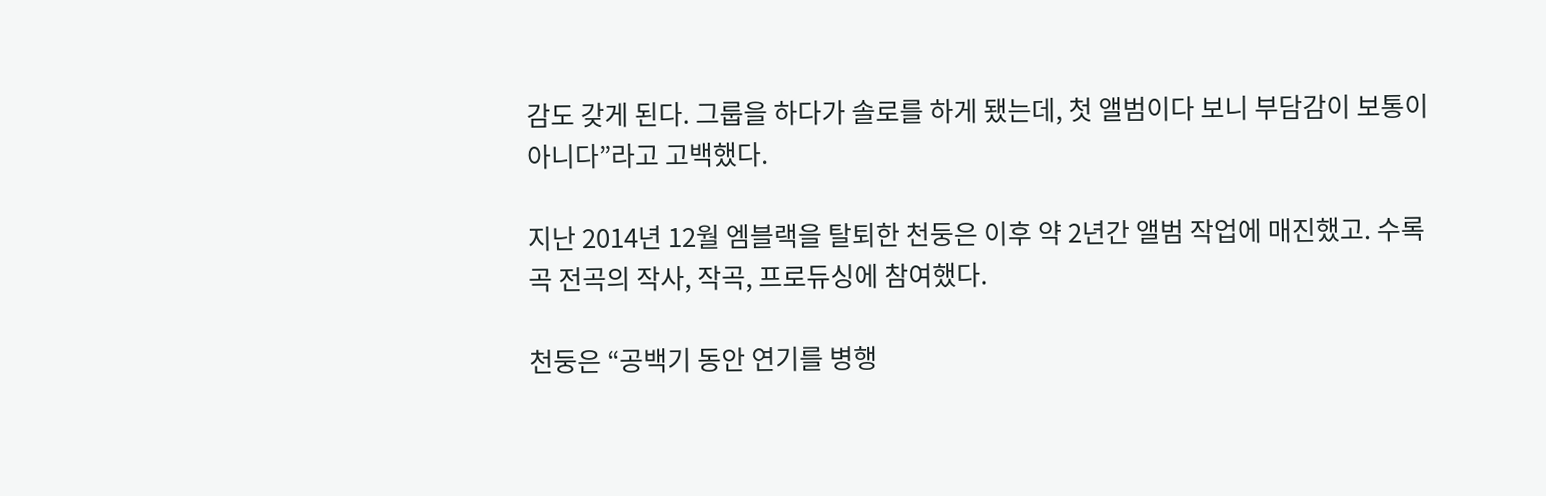감도 갖게 된다. 그룹을 하다가 솔로를 하게 됐는데, 첫 앨범이다 보니 부담감이 보통이 아니다”라고 고백했다.

지난 2014년 12월 엠블랙을 탈퇴한 천둥은 이후 약 2년간 앨범 작업에 매진했고. 수록곡 전곡의 작사, 작곡, 프로듀싱에 참여했다.

천둥은 “공백기 동안 연기를 병행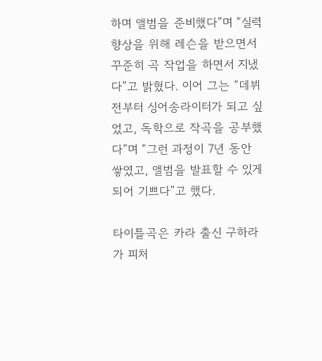하며 앨범을 준비했다”며 “실력 향상을 위해 레슨을 받으면서 꾸준히 곡 작업을 하면서 지냈다”고 밝혔다. 이어 그는 “데뷔 전부터 싱어송라이터가 되고 싶었고, 독학으로 작곡을 공부했다”며 “그런 과정이 7년 동안 쌓였고, 앨범을 발표할 수 있게 되어 기쁘다”고 했다.

타이틀곡은 카라 출신 구하라가 피처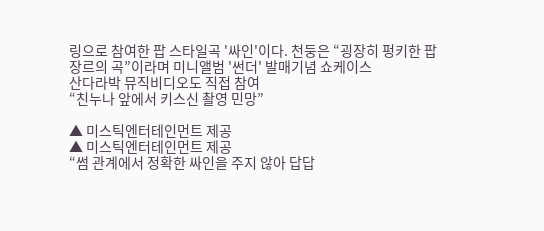링으로 참여한 팝 스타일곡 '싸인'이다. 천둥은 “굉장히 펑키한 팝 장르의 곡”이라며 미니앨범 '썬더' 발매기념 쇼케이스
산다라박 뮤직비디오도 직접 참여
“친누나 앞에서 키스신 촬영 민망”

▲ 미스틱엔터테인먼트 제공
▲ 미스틱엔터테인먼트 제공
“썸 관계에서 정확한 싸인을 주지 않아 답답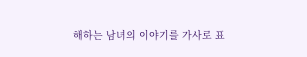해하는 남녀의 이야기를 가사로 표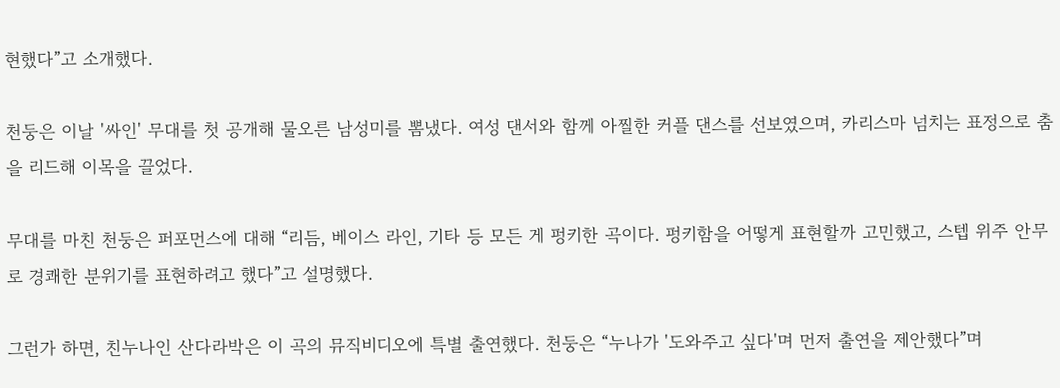현했다”고 소개했다.

천둥은 이날 '싸인' 무대를 첫 공개해 물오른 남성미를 뽐냈다. 여성 댄서와 함께 아찔한 커플 댄스를 선보였으며, 카리스마 넘치는 표정으로 춤을 리드해 이목을 끌었다.

무대를 마친 천둥은 퍼포먼스에 대해 “리듬, 베이스 라인, 기타 등 모든 게 펑키한 곡이다. 펑키함을 어떻게 표현할까 고민했고, 스텝 위주 안무로 경쾌한 분위기를 표현하려고 했다”고 설명했다.

그런가 하면, 친누나인 산다라박은 이 곡의 뮤직비디오에 특별 출연했다. 천둥은 “누나가 '도와주고 싶다'며 먼저 출연을 제안했다”며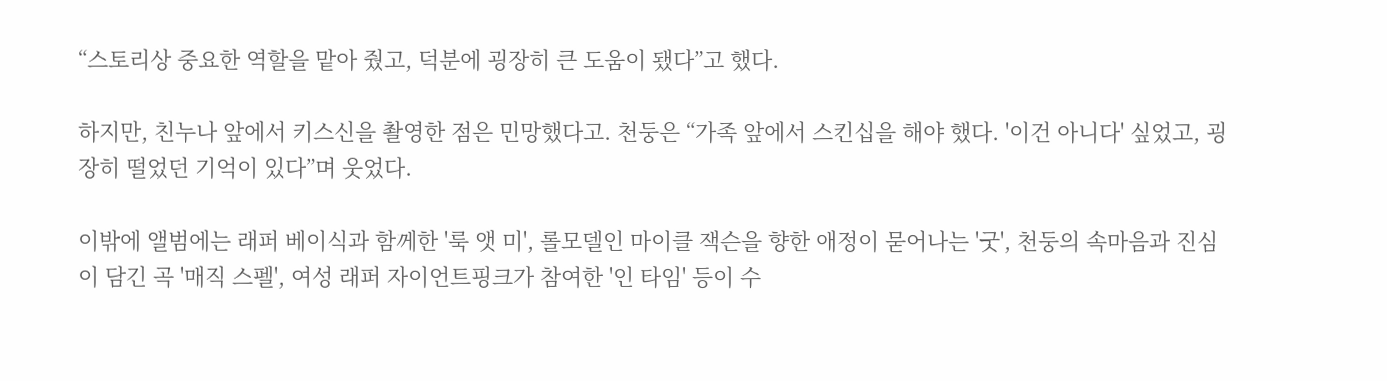“스토리상 중요한 역할을 맡아 줬고, 덕분에 굉장히 큰 도움이 됐다”고 했다.

하지만, 친누나 앞에서 키스신을 촬영한 점은 민망했다고. 천둥은 “가족 앞에서 스킨십을 해야 했다. '이건 아니다' 싶었고, 굉장히 떨었던 기억이 있다”며 웃었다.

이밖에 앨범에는 래퍼 베이식과 함께한 '룩 앳 미', 롤모델인 마이클 잭슨을 향한 애정이 묻어나는 '굿', 천둥의 속마음과 진심이 담긴 곡 '매직 스펠', 여성 래퍼 자이언트핑크가 참여한 '인 타임' 등이 수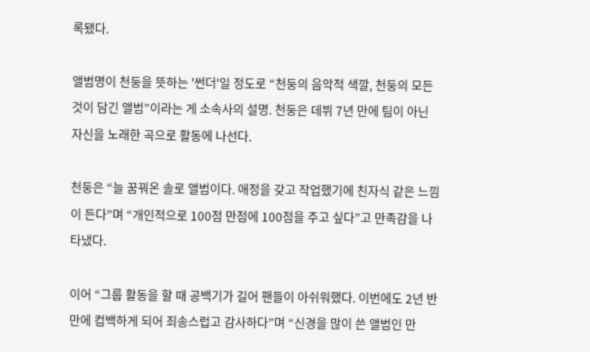록됐다.

앨범명이 천둥을 뜻하는 '썬더'일 정도로 “천둥의 음악적 색깔, 천둥의 모든 것이 담긴 앨범”이라는 게 소속사의 설명. 천둥은 데뷔 7년 만에 팀이 아닌 자신을 노래한 곡으로 활동에 나선다.

천둥은 “늘 꿈꿔온 솔로 앨범이다. 애정을 갖고 작업했기에 친자식 같은 느낌이 든다”며 “개인적으로 100점 만점에 100점을 주고 싶다”고 만족감을 나타냈다.

이어 “그룹 활동을 할 때 공백기가 길어 팬들이 아쉬워했다. 이번에도 2년 반 만에 컴백하게 되어 죄송스럽고 감사하다”며 “신경을 많이 쓴 앨범인 만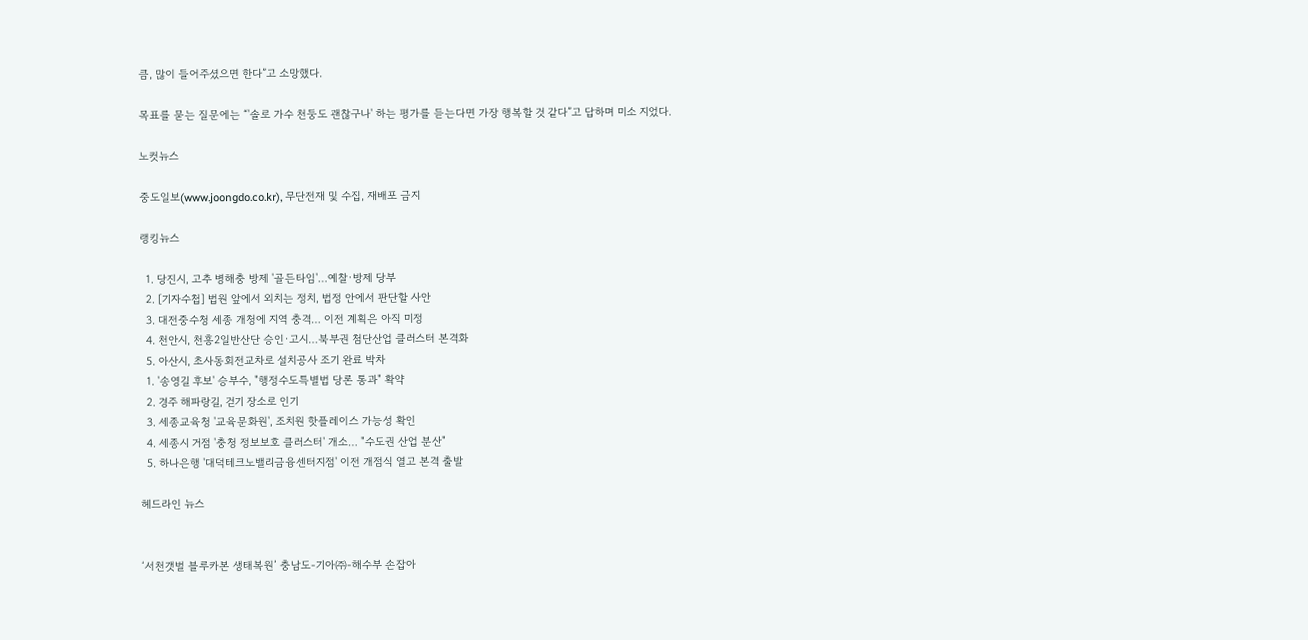큼, 많이 들어주셨으면 한다”고 소망했다.

목표를 묻는 질문에는 “'솔로 가수 천둥도 괜찮구나' 하는 평가를 듣는다면 가장 행복할 것 같다”고 답하며 미소 지었다.

노컷뉴스

중도일보(www.joongdo.co.kr), 무단전재 및 수집, 재배포 금지

랭킹뉴스

  1. 당진시, 고추 병해충 방제 '골든타임'…예찰·방제 당부
  2. [기자수첩] 법원 앞에서 외치는 정치, 법정 안에서 판단할 사안
  3. 대전중수청 세종 개청에 지역 충격… 이전 계획은 아직 미정
  4. 천안시, 천흥2일반산단 승인·고시…북부권 첨단산업 클러스터 본격화
  5. 아산시, 초사동회전교차로 설치공사 조기 완료 박차
  1. '송영길 후보' 승부수, "행정수도특별법 당론 통과" 확약
  2. 경주 해파랑길, 걷기 장소로 인기
  3. 세종교육청 '교육문화원', 조치원 핫플레이스 가능성 확인
  4. 세종시 거점 '충청 정보보호 클러스터' 개소… "수도권 산업 분산"
  5. 하나은행 '대덕테크노밸리금융센터지점' 이전 개점식 열고 본격 출발

헤드라인 뉴스


‘서천갯벌 블루카본 생태복원’ 충남도-기아㈜-해수부 손잡아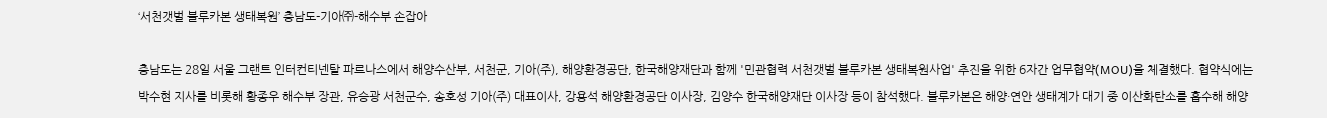‘서천갯벌 블루카본 생태복원’ 충남도-기아㈜-해수부 손잡아

충남도는 28일 서울 그랜트 인터컨티넨탈 파르나스에서 해양수산부, 서천군, 기아(주), 해양환경공단, 한국해양재단과 함께 '민관협력 서천갯벌 블루카본 생태복원사업' 추진을 위한 6자간 업무협약(MOU)을 체결했다. 협약식에는 박수현 지사를 비롯해 황종우 해수부 장관, 유승광 서천군수, 송호성 기아(주) 대표이사, 강용석 해양환경공단 이사장, 김양수 한국해양재단 이사장 등이 참석했다. 블루카본은 해양·연안 생태계가 대기 중 이산화탄소를 흡수해 해양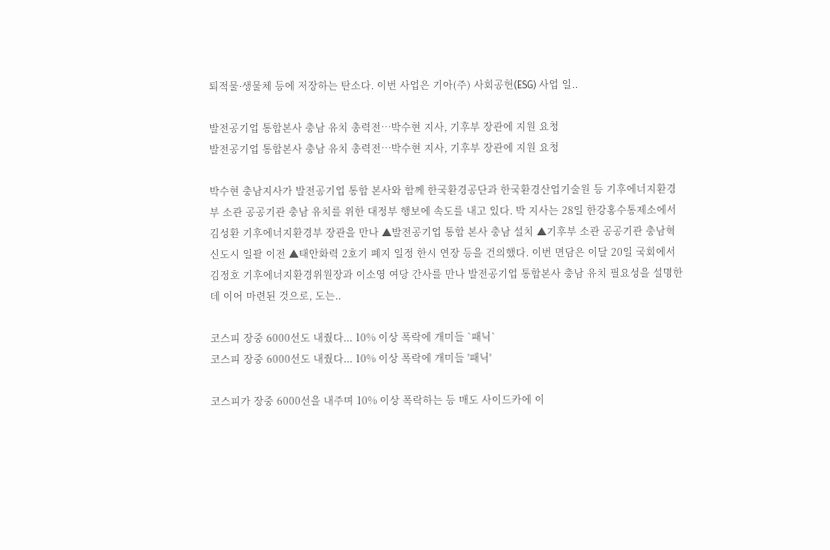퇴적물·생물체 등에 저장하는 탄소다. 이번 사업은 기아(주) 사회공헌(ESG) 사업 일..

발전공기업 통합본사 충남 유치 총력전…박수현 지사, 기후부 장관에 지원 요청
발전공기업 통합본사 충남 유치 총력전…박수현 지사, 기후부 장관에 지원 요청

박수현 충남지사가 발전공기업 통합 본사와 함께 한국환경공단과 한국환경산업기술원 등 기후에너지환경부 소관 공공기관 충남 유치를 위한 대정부 행보에 속도를 내고 있다. 박 지사는 28일 한강홍수통제소에서 김성환 기후에너지환경부 장관을 만나 ▲발전공기업 통합 본사 충남 설치 ▲기후부 소관 공공기관 충남혁신도시 일괄 이전 ▲태안화력 2호기 폐지 일정 한시 연장 등을 건의했다. 이번 면담은 이달 20일 국회에서 김정호 기후에너지환경위원장과 이소영 여당 간사를 만나 발전공기업 통합본사 충남 유치 필요성을 설명한 데 이어 마련된 것으로, 도는..

코스피 장중 6000선도 내줬다... 10% 이상 폭락에 개미들 `패닉`
코스피 장중 6000선도 내줬다... 10% 이상 폭락에 개미들 '패닉'

코스피가 장중 6000선을 내주며 10% 이상 폭락하는 등 매도 사이드카에 이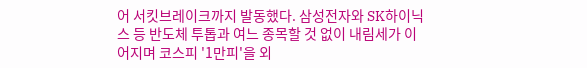어 서킷브레이크까지 발동했다. 삼성전자와 SK하이닉스 등 반도체 투톱과 여느 종목할 것 없이 내림세가 이어지며 코스피 '1만피'을 외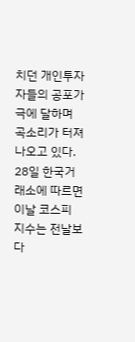치던 개인투자자들의 공포가 극에 달하며 곡소리가 터져 나오고 있다. 28일 한국거래소에 따르면 이날 코스피 지수는 전날보다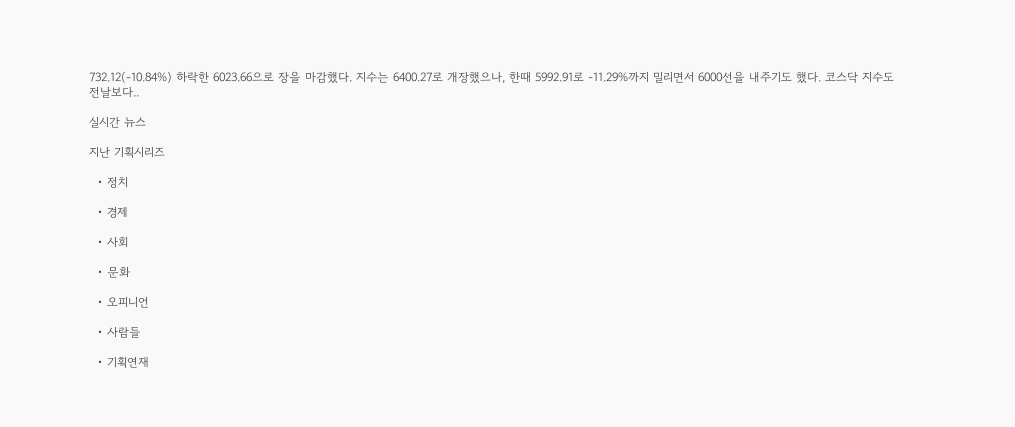732.12(-10.84%) 하락한 6023.66으로 장을 마감했다. 지수는 6400.27로 개장했으나, 한때 5992.91로 -11.29%까지 밀리면서 6000선을 내주기도 했다. 코스닥 지수도 전날보다..

실시간 뉴스

지난 기획시리즈

  • 정치

  • 경제

  • 사회

  • 문화

  • 오피니언

  • 사람들

  • 기획연재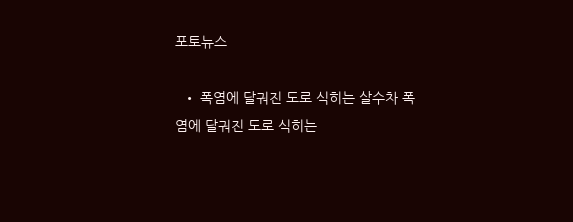포토뉴스

  • 폭염에 달궈진 도로 식히는 살수차 폭염에 달궈진 도로 식히는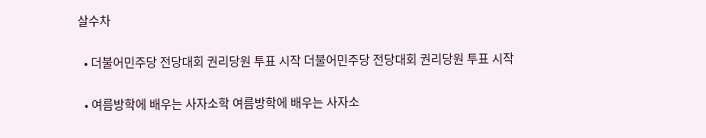살수차

  • 더불어민주당 전당대회 권리당원 투표 시작 더불어민주당 전당대회 권리당원 투표 시작

  • 여름방학에 배우는 사자소학 여름방학에 배우는 사자소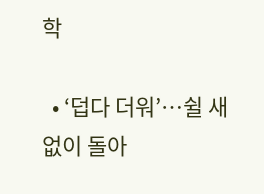학

  • ‘덥다 더워’…쉴 새 없이 돌아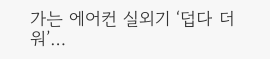가는 에어컨 실외기 ‘덥다 더워’…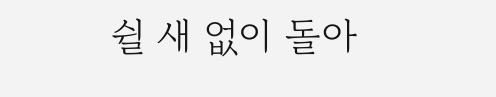쉴 새 없이 돌아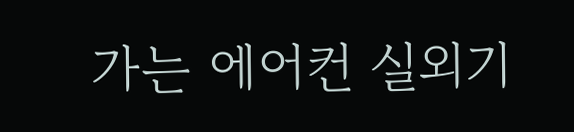가는 에어컨 실외기